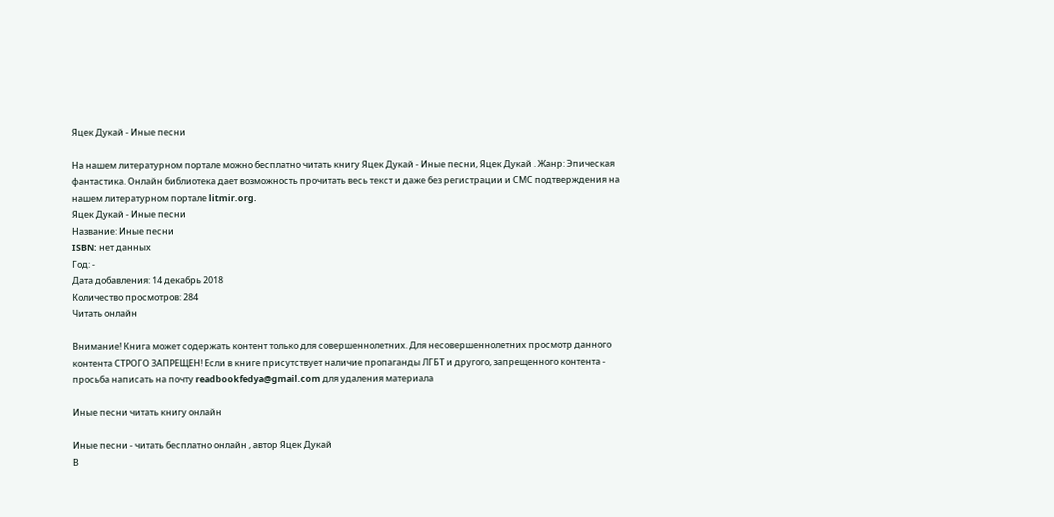Яцек Дукай - Иные песни

На нашем литературном портале можно бесплатно читать книгу Яцек Дукай - Иные песни, Яцек Дукай . Жанр: Эпическая фантастика. Онлайн библиотека дает возможность прочитать весь текст и даже без регистрации и СМС подтверждения на нашем литературном портале litmir.org.
Яцек Дукай - Иные песни
Название: Иные песни
ISBN: нет данных
Год: -
Дата добавления: 14 декабрь 2018
Количество просмотров: 284
Читать онлайн

Внимание! Книга может содержать контент только для совершеннолетних. Для несовершеннолетних просмотр данного контента СТРОГО ЗАПРЕЩЕН! Если в книге присутствует наличие пропаганды ЛГБТ и другого, запрещенного контента - просьба написать на почту readbookfedya@gmail.com для удаления материала

Иные песни читать книгу онлайн

Иные песни - читать бесплатно онлайн , автор Яцек Дукай
В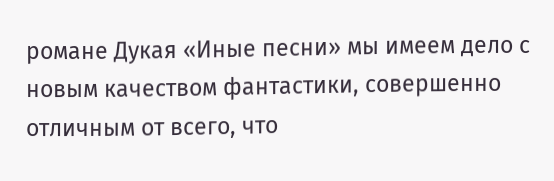романе Дукая «Иные песни» мы имеем дело с новым качеством фантастики, совершенно отличным от всего, что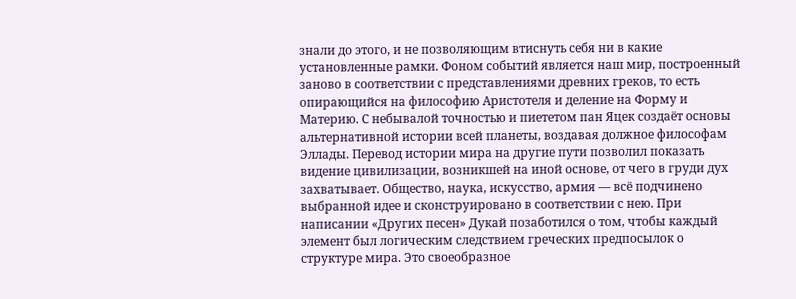знали до этого, и не позволяющим втиснуть себя ни в какие установленные рамки. Фоном событий является наш мир, построенный заново в соответствии с представлениями древних греков, то есть опирающийся на философию Аристотеля и деление на Форму и Материю. С небывалой точностью и пиететом пан Яцек создаёт основы альтернативной истории всей планеты, воздавая должное философам Эллады. Перевод истории мира на другие пути позволил показать видение цивилизации, возникшей на иной основе, от чего в груди дух захватывает. Общество, наука, искусство, армия — всё подчинено выбранной идее и сконструировано в соответствии с нею. При написании «Других песен» Дукай позаботился о том, чтобы каждый элемент был логическим следствием греческих предпосылок о структуре мира. Это своеобразное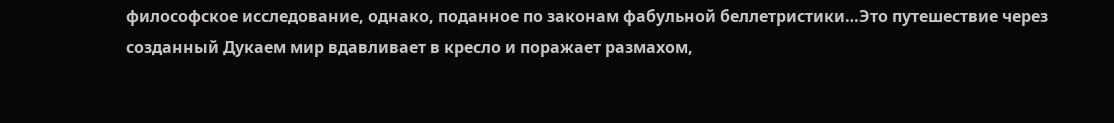философское исследование, однако, поданное по законам фабульной беллетристики…Это путешествие через созданный Дукаем мир вдавливает в кресло и поражает размахом,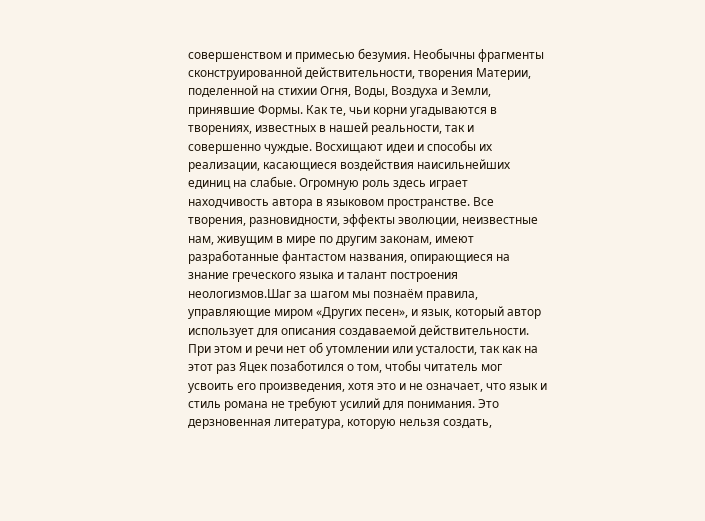совершенством и примесью безумия. Необычны фрагменты сконструированной действительности, творения Материи, поделенной на стихии Огня, Воды, Воздуха и Земли, принявшие Формы. Как те, чьи корни угадываются в творениях, известных в нашей реальности, так и совершенно чуждые. Восхищают идеи и способы их реализации, касающиеся воздействия наисильнейших единиц на слабые. Огромную роль здесь играет находчивость автора в языковом пространстве. Все творения, разновидности, эффекты эволюции, неизвестные нам, живущим в мире по другим законам, имеют разработанные фантастом названия, опирающиеся на знание греческого языка и талант построения неологизмов.Шаг за шагом мы познаём правила, управляющие миром «Других песен», и язык, который автор использует для описания создаваемой действительности. При этом и речи нет об утомлении или усталости, так как на этот раз Яцек позаботился о том, чтобы читатель мог усвоить его произведения, хотя это и не означает, что язык и стиль романа не требуют усилий для понимания. Это дерзновенная литература, которую нельзя создать,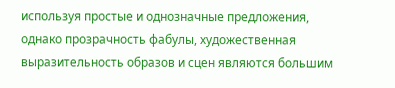используя простые и однозначные предложения, однако прозрачность фабулы, художественная выразительность образов и сцен являются большим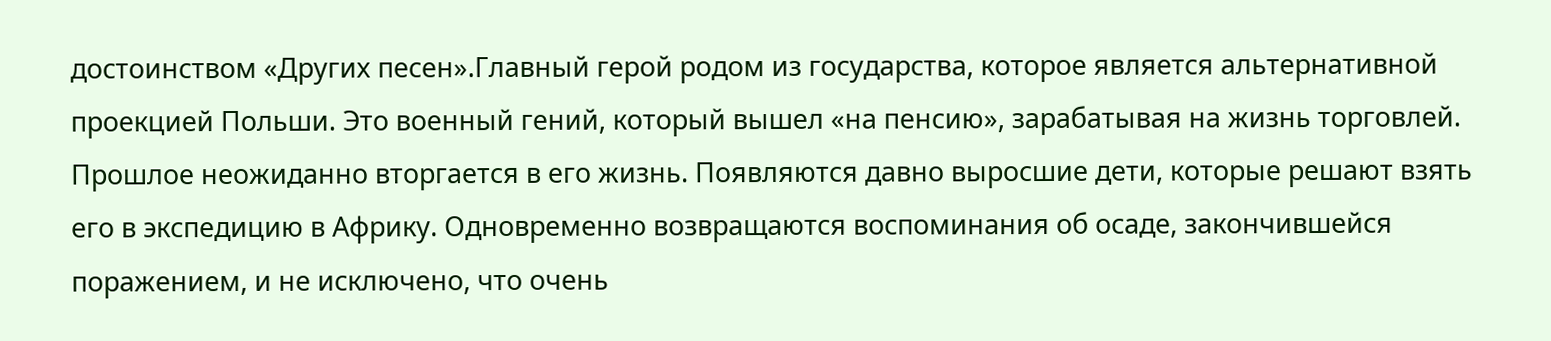достоинством «Других песен».Главный герой родом из государства, которое является альтернативной проекцией Польши. Это военный гений, который вышел «на пенсию», зарабатывая на жизнь торговлей. Прошлое неожиданно вторгается в его жизнь. Появляются давно выросшие дети, которые решают взять его в экспедицию в Африку. Одновременно возвращаются воспоминания об осаде, закончившейся поражением, и не исключено, что очень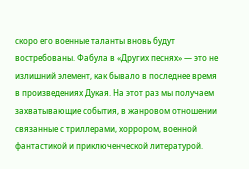скоро его военные таланты вновь будут востребованы. Фабула в «Других песнях» — это не излишний элемент, как бывало в последнее время в произведениях Дукая. На этот раз мы получаем захватывающие события, в жанровом отношении связанные с триллерами, хоррором, военной фантастикой и приключенческой литературой.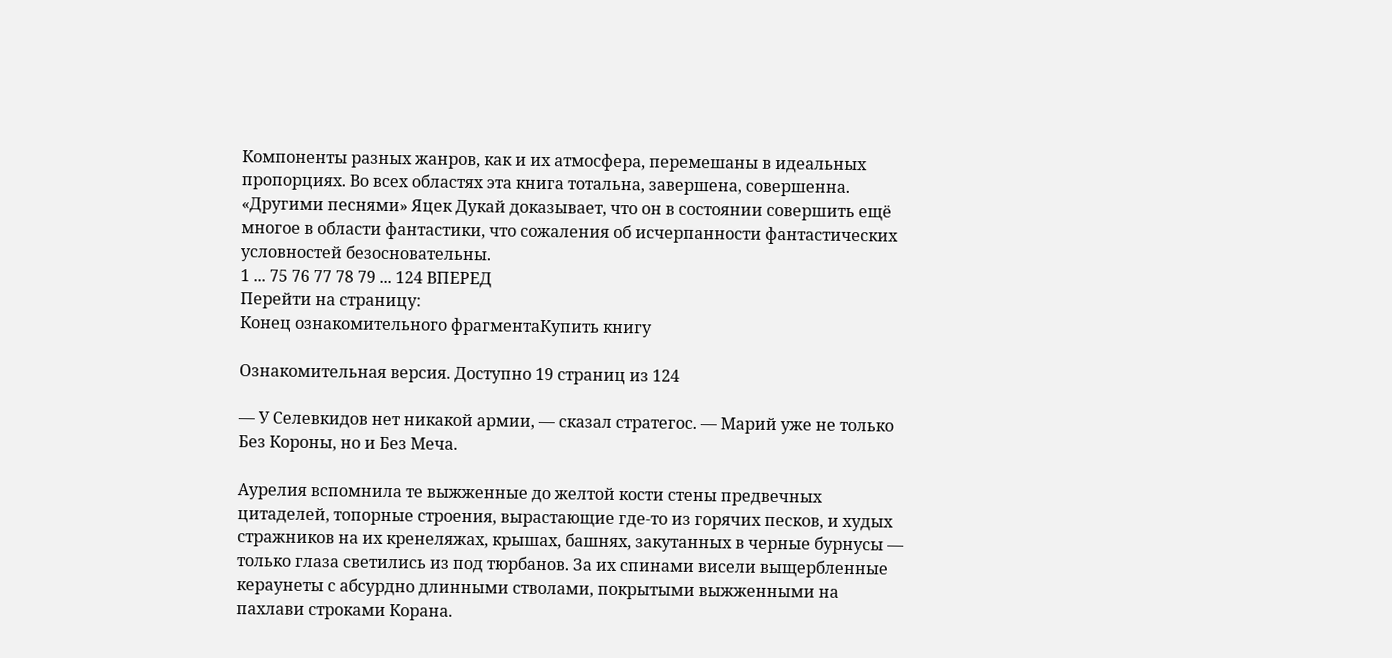Компоненты разных жанров, как и их атмосфера, перемешаны в идеальных пропорциях. Во всех областях эта книга тотальна, завершена, совершенна. «Другими песнями» Яцек Дукай доказывает, что он в состоянии совершить ещё многое в области фантастики, что сожаления об исчерпанности фантастических условностей безосновательны.
1 ... 75 76 77 78 79 ... 124 ВПЕРЕД
Перейти на страницу:
Конец ознакомительного фрагментаКупить книгу

Ознакомительная версия. Доступно 19 страниц из 124

— У Селевкидов нет никакой армии, — сказал стратегос. — Марий уже не только Без Короны, но и Без Меча.

Аурелия вспомнила те выжженные до желтой кости стены предвечных цитаделей, топорные строения, вырастающие где-то из горячих песков, и худых стражников на их кренеляжах, крышах, башнях, закутанных в черные бурнусы — только глаза светились из под тюрбанов. За их спинами висели выщербленные кераунеты с абсурдно длинными стволами, покрытыми выжженными на пахлави строками Корана.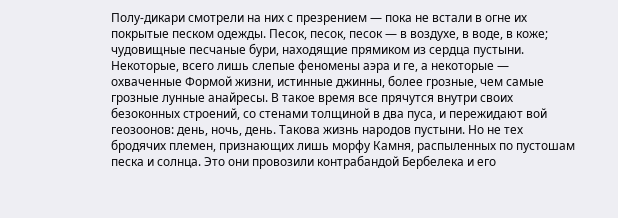Полу-дикари смотрели на них с презрением — пока не встали в огне их покрытые песком одежды. Песок, песок, песок — в воздухе, в воде, в коже; чудовищные песчаные бури, находящие прямиком из сердца пустыни. Некоторые, всего лишь слепые феномены аэра и ге, а некоторые — охваченные Формой жизни, истинные джинны, более грозные, чем самые грозные лунные анайресы. В такое время все прячутся внутри своих безоконных строений, со стенами толщиной в два пуса, и пережидают вой геозоонов: день, ночь, день. Такова жизнь народов пустыни. Но не тех бродячих племен, признающих лишь морфу Камня, распыленных по пустошам песка и солнца. Это они провозили контрабандой Бербелека и его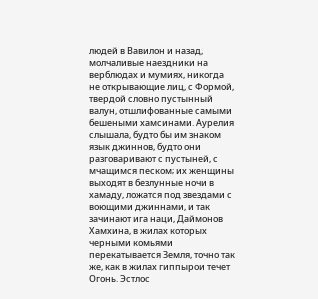людей в Вавилон и назад, молчаливые наездники на верблюдах и мумиях, никогда не открывающие лиц, с Формой, твердой словно пустынный валун, отшлифованные самыми бешеными хамсинами. Аурелия слышала, будто бы им знаком язык джиннов, будто они разговаривают с пустыней, с мчащимся песком; их женщины выходят в безлунные ночи в хамаду, ложатся под звездами с воющими джиннами, и так зачинают ига наци, Даймонов Хамхина, в жилах которых черными комьями перекатывается Земля, точно так же, как в жилах гиппырои течет Огонь. Эстлос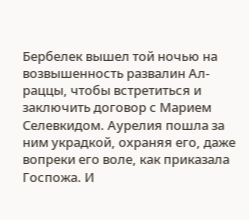Бербелек вышел той ночью на возвышенность развалин Ал-раццы, чтобы встретиться и заключить договор с Марием Селевкидом. Аурелия пошла за ним украдкой, охраняя его, даже вопреки его воле, как приказала Госпожа. И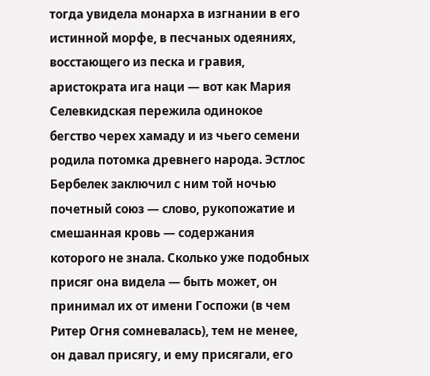тогда увидела монарха в изгнании в его истинной морфе, в песчаных одеяниях, восстающего из песка и гравия, аристократа ига наци — вот как Мария Селевкидская пережила одинокое бегство черех хамаду и из чьего семени родила потомка древнего народа. Эстлос Бербелек заключил с ним той ночью почетный союз — слово, рукопожатие и смешанная кровь — содержания которого не знала. Сколько уже подобных присяг она видела — быть может, он принимал их от имени Госпожи (в чем Ритер Огня сомневалась), тем не менее, он давал присягу, и ему присягали, его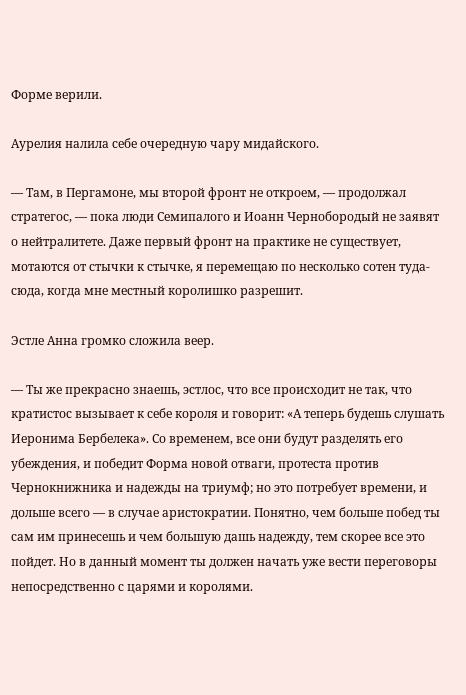Форме верили.

Аурелия налила себе очередную чару мидайского.

— Там, в Пергамоне, мы второй фронт не откроем, — продолжал стратегос, — пока люди Семипалого и Иоанн Чернобородый не заявят о нейтралитете. Даже первый фронт на практике не существует, мотаются от стычки к стычке, я перемещаю по несколько сотен туда-сюда, когда мне местный королишко разрешит.

Эстле Анна громко сложила веер.

— Ты же прекрасно знаешь, эстлос, что все происходит не так, что кратистос вызывает к себе короля и говорит: «А теперь будешь слушать Иеронима Бербелека». Со временем, все они будут разделять его убеждения, и победит Форма новой отваги, протеста против Чернокнижника и надежды на триумф; но это потребует времени, и дольше всего — в случае аристократии. Понятно, чем больше побед ты сам им принесешь и чем большую дашь надежду, тем скорее все это пойдет. Но в данный момент ты должен начать уже вести переговоры непосредственно с царями и королями.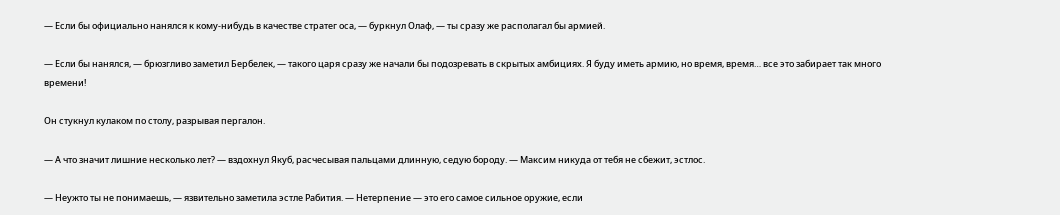— Если бы официально нанялся к кому-нибудь в качестве стратег оса, — буркнул Олаф, — ты сразу же располагал бы армией.

— Если бы нанялся, — брюзгливо заметил Бербелек, — такого царя сразу же начали бы подозревать в скрытых амбициях. Я буду иметь армию, но время, время… все это забирает так много времени!

Он стукнул кулаком по столу, разрывая пергалон.

— А что значит лишние несколько лет? — вздохнул Якуб, расчесывая пальцами длинную, седую бороду. — Максим никуда от тебя не сбежит, эстлос.

— Неужто ты не понимаешь, — язвительно заметила эстле Рабития. — Нетерпение — это его самое сильное оружие, если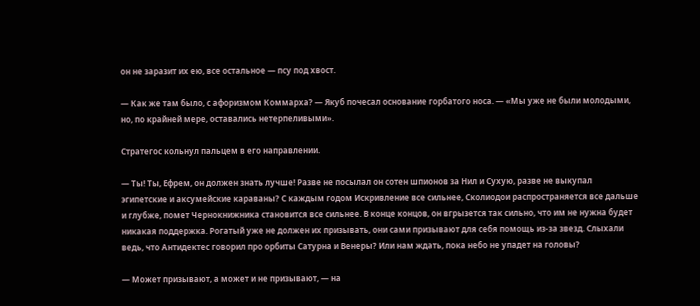он не заразит их ею, все остальное — псу под хвост.

— Как же там было, с афоризмом Коммарха? — Якуб почесал основание горбатого носа. — «Мы уже не были молодыми, но, по крайней мере, оставались нетерпеливыми».

Стратегос кольнул пальцем в его направлении.

— Ты! Ты, Ефрем, он должен знать лучше! Разве не посылал он сотен шпионов за Нил и Сухую, разве не выкупал эгипетские и аксумейские караваны? С каждым годом Искривление все сильнее, Сколиодои распространяется все дальше и глубже, помет Чернокнижника становится все сильнее. В конце концов, он вгрызется так сильно, что им не нужна будет никакая поддержка. Рогатый уже не должен их призывать, они сами призывают для себя помощь из-за звезд. Слыхали ведь, что Антидектес говорил про орбиты Сатурна и Венеры? Или нам ждать, пока небо не упадет на головы?

— Может призывают, а может и не призывают, — на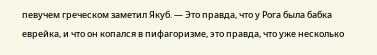певучем греческом заметил Якуб. — Это правда, что у Рога была бабка еврейка, и что он копался в пифагоризме, это правда, что уже несколько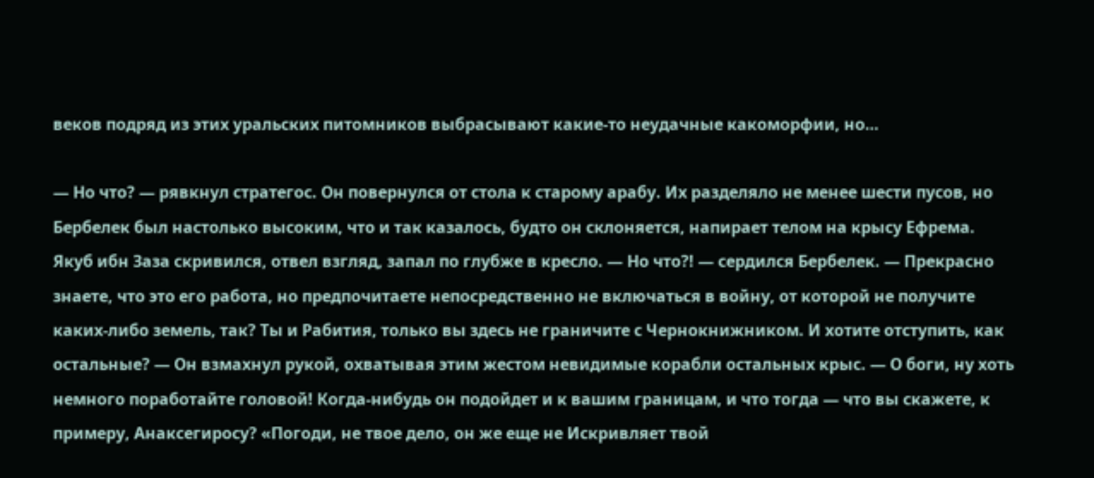веков подряд из этих уральских питомников выбрасывают какие-то неудачные какоморфии, но…

— Но что? — рявкнул стратегос. Он повернулся от стола к старому арабу. Их разделяло не менее шести пусов, но Бербелек был настолько высоким, что и так казалось, будто он склоняется, напирает телом на крысу Ефрема. Якуб ибн Заза скривился, отвел взгляд, запал по глубже в кресло. — Но что?! — сердился Бербелек. — Прекрасно знаете, что это его работа, но предпочитаете непосредственно не включаться в войну, от которой не получите каких-либо земель, так? Ты и Рабития, только вы здесь не граничите с Чернокнижником. И хотите отступить, как остальные? — Он взмахнул рукой, охватывая этим жестом невидимые корабли остальных крыс. — О боги, ну хоть немного поработайте головой! Когда-нибудь он подойдет и к вашим границам, и что тогда — что вы скажете, к примеру, Анаксегиросу? «Погоди, не твое дело, он же еще не Искривляет твой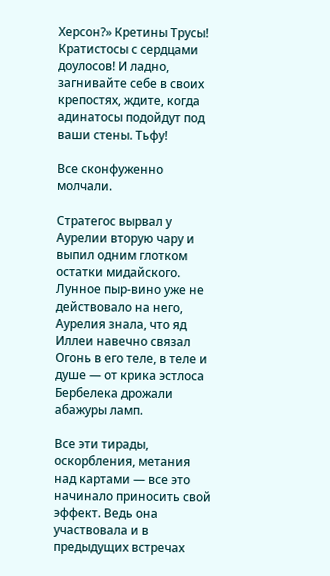Херсон?» Кретины Трусы! Кратистосы с сердцами доулосов! И ладно, загнивайте себе в своих крепостях, ждите, когда адинатосы подойдут под ваши стены. Тьфу!

Все сконфуженно молчали.

Стратегос вырвал у Аурелии вторую чару и выпил одним глотком остатки мидайского. Лунное пыр-вино уже не действовало на него, Аурелия знала, что яд Иллеи навечно связал Огонь в его теле, в теле и душе — от крика эстлоса Бербелека дрожали абажуры ламп.

Все эти тирады, оскорбления, метания над картами — все это начинало приносить свой эффект. Ведь она участвовала и в предыдущих встречах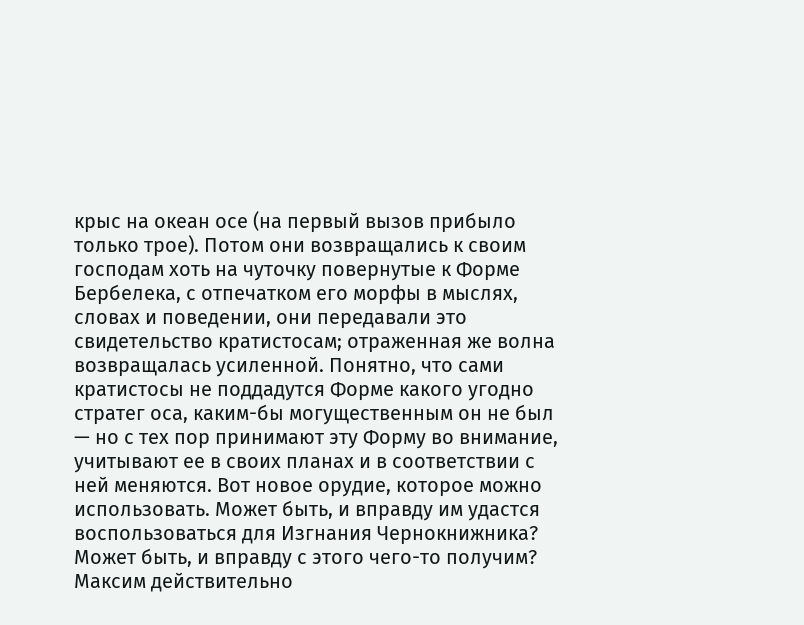крыс на океан осе (на первый вызов прибыло только трое). Потом они возвращались к своим господам хоть на чуточку повернутые к Форме Бербелека, с отпечатком его морфы в мыслях, словах и поведении, они передавали это свидетельство кратистосам; отраженная же волна возвращалась усиленной. Понятно, что сами кратистосы не поддадутся Форме какого угодно стратег оса, каким-бы могущественным он не был — но с тех пор принимают эту Форму во внимание, учитывают ее в своих планах и в соответствии с ней меняются. Вот новое орудие, которое можно использовать. Может быть, и вправду им удастся воспользоваться для Изгнания Чернокнижника? Может быть, и вправду с этого чего-то получим? Максим действительно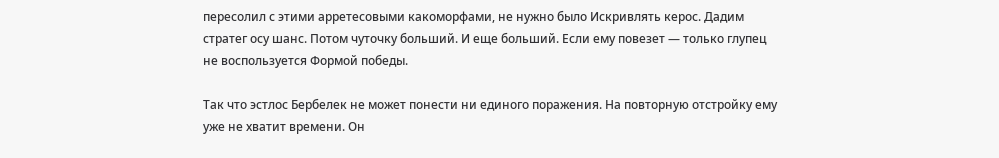пересолил с этими арретесовыми какоморфами, не нужно было Искривлять керос. Дадим стратег осу шанс. Потом чуточку больший. И еще больший. Если ему повезет — только глупец не воспользуется Формой победы.

Так что эстлос Бербелек не может понести ни единого поражения. На повторную отстройку ему уже не хватит времени. Он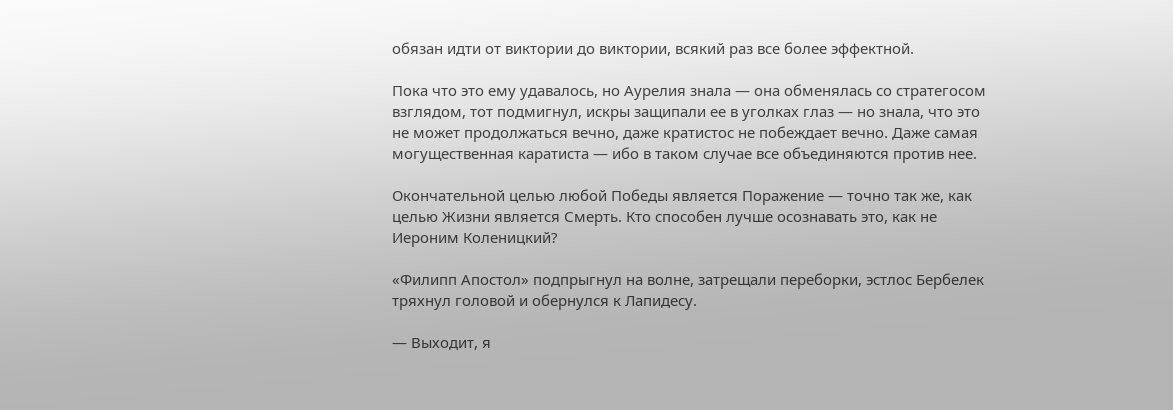обязан идти от виктории до виктории, всякий раз все более эффектной.

Пока что это ему удавалось, но Аурелия знала — она обменялась со стратегосом взглядом, тот подмигнул, искры защипали ее в уголках глаз — но знала, что это не может продолжаться вечно, даже кратистос не побеждает вечно. Даже самая могущественная каратиста — ибо в таком случае все объединяются против нее.

Окончательной целью любой Победы является Поражение — точно так же, как целью Жизни является Смерть. Кто способен лучше осознавать это, как не Иероним Коленицкий?

«Филипп Апостол» подпрыгнул на волне, затрещали переборки, эстлос Бербелек тряхнул головой и обернулся к Лапидесу.

— Выходит, я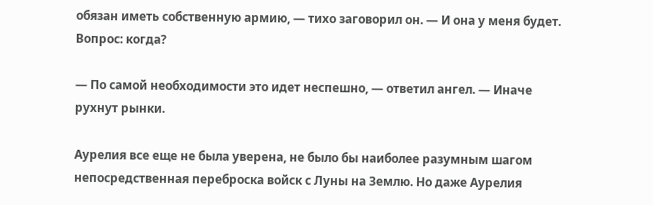обязан иметь собственную армию, — тихо заговорил он. — И она у меня будет. Вопрос: когда?

— По самой необходимости это идет неспешно, — ответил ангел. — Иначе рухнут рынки.

Аурелия все еще не была уверена, не было бы наиболее разумным шагом непосредственная переброска войск с Луны на Землю. Но даже Аурелия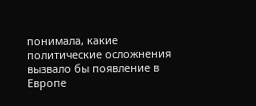понимала, какие политические осложнения вызвало бы появление в Европе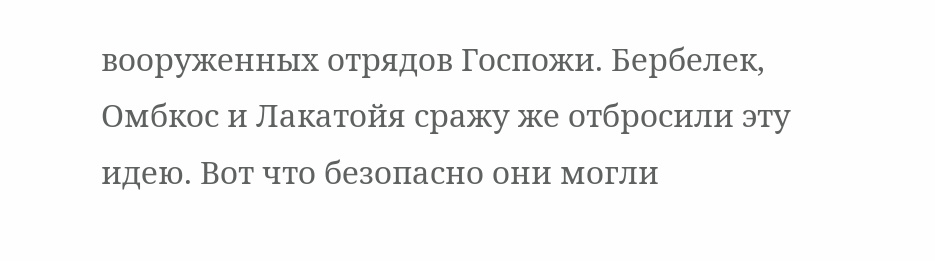вооруженных отрядов Госпожи. Бербелек, Омбкос и Лакатойя сражу же отбросили эту идею. Вот что безопасно они могли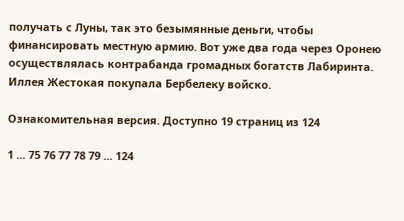получать с Луны, так это безымянные деньги, чтобы финансировать местную армию. Вот уже два года через Оронею осуществлялась контрабанда громадных богатств Лабиринта. Иллея Жестокая покупала Бербелеку войско.

Ознакомительная версия. Доступно 19 страниц из 124

1 ... 75 76 77 78 79 ... 124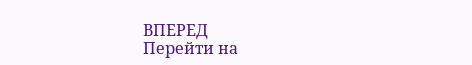ВПЕРЕД
Перейти на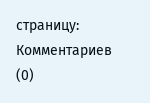страницу:
Комментариев (0)